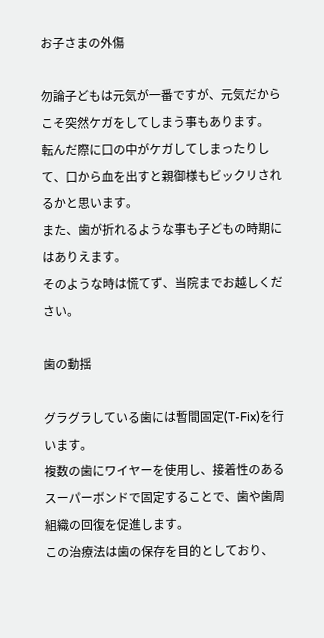お子さまの外傷

勿論子どもは元気が一番ですが、元気だからこそ突然ケガをしてしまう事もあります。
転んだ際に口の中がケガしてしまったりして、口から血を出すと親御様もビックリされるかと思います。
また、歯が折れるような事も子どもの時期にはありえます。
そのような時は慌てず、当院までお越しください。

歯の動揺

グラグラしている歯には暫間固定(T-Fix)を行います。
複数の歯にワイヤーを使用し、接着性のあるスーパーボンドで固定することで、歯や歯周組織の回復を促進します。
この治療法は歯の保存を目的としており、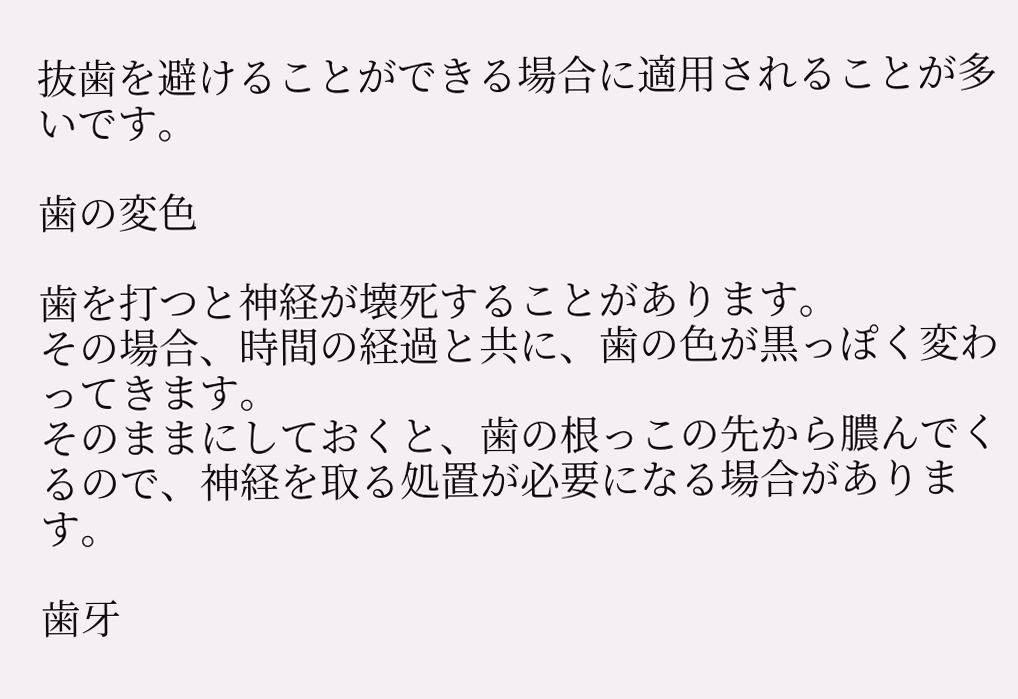抜歯を避けることができる場合に適用されることが多いです。

歯の変色

歯を打つと神経が壊死することがあります。
その場合、時間の経過と共に、歯の色が黒っぽく変わってきます。
そのままにしておくと、歯の根っこの先から膿んでくるので、神経を取る処置が必要になる場合があります。

歯牙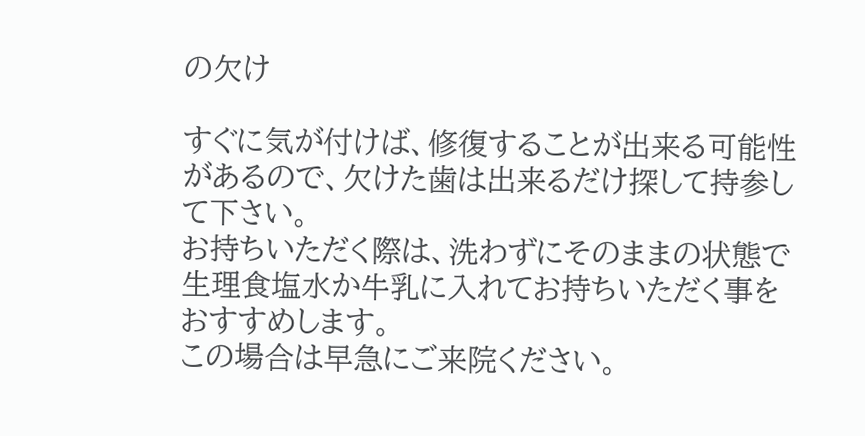の欠け

すぐに気が付けば、修復することが出来る可能性があるので、欠けた歯は出来るだけ探して持参して下さい。
お持ちいただく際は、洗わずにそのままの状態で生理食塩水か牛乳に入れてお持ちいただく事をおすすめします。
この場合は早急にご来院ください。